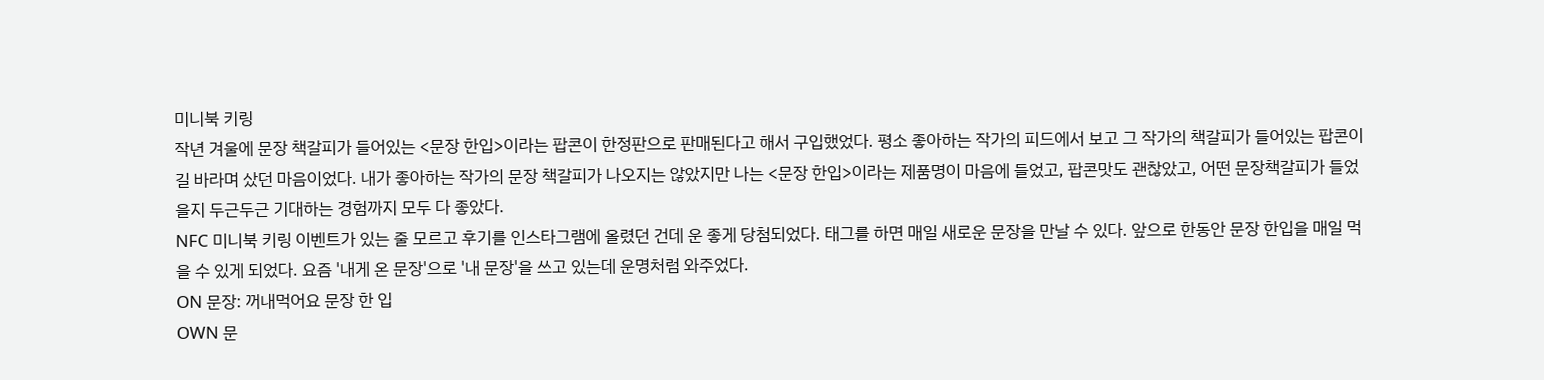미니북 키링
작년 겨울에 문장 책갈피가 들어있는 <문장 한입>이라는 팝콘이 한정판으로 판매된다고 해서 구입했었다. 평소 좋아하는 작가의 피드에서 보고 그 작가의 책갈피가 들어있는 팝콘이길 바라며 샀던 마음이었다. 내가 좋아하는 작가의 문장 책갈피가 나오지는 않았지만 나는 <문장 한입>이라는 제품명이 마음에 들었고, 팝콘맛도 괜찮았고, 어떤 문장책갈피가 들었을지 두근두근 기대하는 경험까지 모두 다 좋았다.
NFC 미니북 키링 이벤트가 있는 줄 모르고 후기를 인스타그램에 올렸던 건데 운 좋게 당첨되었다. 태그를 하면 매일 새로운 문장을 만날 수 있다. 앞으로 한동안 문장 한입을 매일 먹을 수 있게 되었다. 요즘 '내게 온 문장'으로 '내 문장'을 쓰고 있는데 운명처럼 와주었다.
ON 문장: 꺼내먹어요 문장 한 입
OWN 문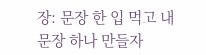장: 문장 한 입 먹고 내 문장 하나 만들자